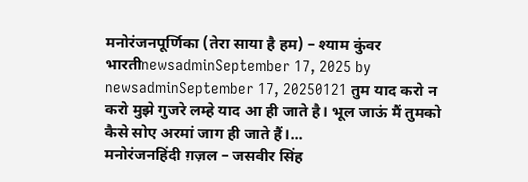मनोरंजनपूर्णिका (तेरा साया है हम) – श्याम कुंवर भारतीnewsadminSeptember 17, 2025 by newsadminSeptember 17, 20250121 तुम याद करो न करो मुझे गुजरे लम्हे याद आ ही जाते है। भूल जाऊं मैं तुमको कैसे सोए अरमां जाग ही जाते हैं।...
मनोरंजनहिंदी ग़ज़ल – जसवीर सिंह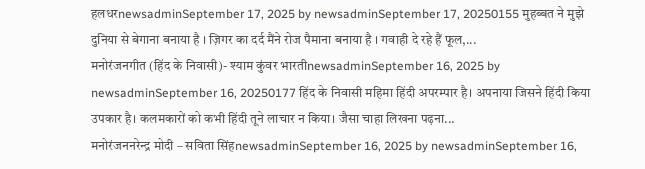हलधरnewsadminSeptember 17, 2025 by newsadminSeptember 17, 20250155 मुहब्बत ने मुझे दुनिया से बेगाना बनाया है । ज़िगर का दर्द मैंने रोज पैमाना बनाया है । गवाही दे रहे हैं फूल,...
मनोरंजनगीत (हिंद के निवासी)- श्याम कुंवर भारतीnewsadminSeptember 16, 2025 by newsadminSeptember 16, 20250177 हिंद के निवासी महिमा हिंदी अपरम्पार है। अपनाया जिसने हिंदी किया उपकार है। कलमकारों को कभी हिंदी तूने लाचार न किया। जैसा चाहा लिखना पढ़ना...
मनोरंजननरेन्द्र मोदी – सविता सिंहnewsadminSeptember 16, 2025 by newsadminSeptember 16,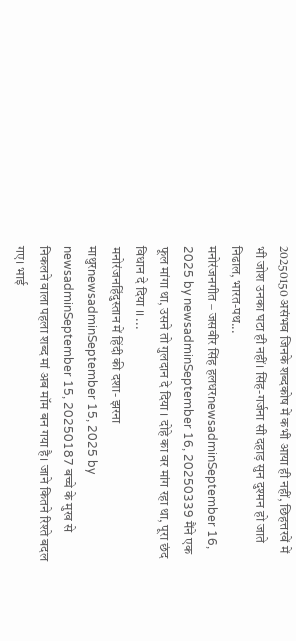20250150 असंभव जिनके शब्दकोष में कभी आया ही नहीं, छिहत्तरवें में भी जोश उनका घटा ही नहीं। सिंह-गर्जना सी दहाड़ सुन दुश्मन हो जाते निढाल, भारत-पथ...
मनोरंजनगीत – जसवीर सिंह हलधरnewsadminSeptember 16, 2025 by newsadminSeptember 16, 20250339 मैंने एक फूल मांगा था, उसने तो गुलदान दे दिया । दोहे का वर मांग रहा था, पूरा छंद विधान दे दिया ।। ...
मनोरंजनहिंदुस्तान में हिंदी की दशा- झरना माथुरnewsadminSeptember 15, 2025 by newsadminSeptember 15, 20250187 बच्चे के मुख से निकलने वाला पहला शब्द मां अब मॉम बन गया है। जाने कितने रिश्ते बदल गए। भाई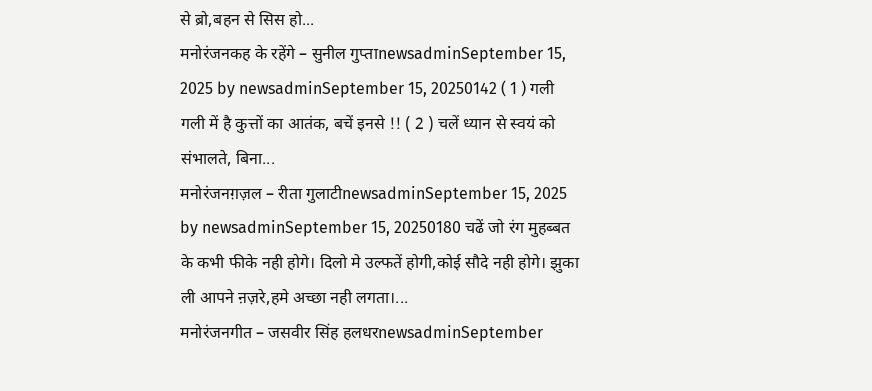से ब्रो,बहन से सिस हो...
मनोरंजनकह के रहेंगे – सुनील गुप्ताnewsadminSeptember 15, 2025 by newsadminSeptember 15, 20250142 ( 1 ) गली गली में है कुत्तों का आतंक, बचें इनसे !! ( 2 ) चलें ध्यान से स्वयं को संभालते, बिना...
मनोरंजनग़ज़ल – रीता गुलाटीnewsadminSeptember 15, 2025 by newsadminSeptember 15, 20250180 चढें जो रंग मुहब्बत के कभी फीके नही होगे। दिलो मे उल्फतें होगी,कोई सौदे नही होगे। झुका ली आपने ऩज़रे,हमे अच्छा नही लगता।...
मनोरंजनगीत – जसवीर सिंह हलधरnewsadminSeptember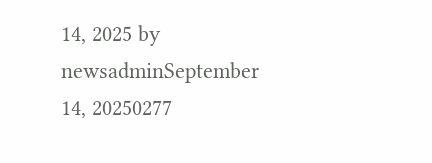14, 2025 by newsadminSeptember 14, 20250277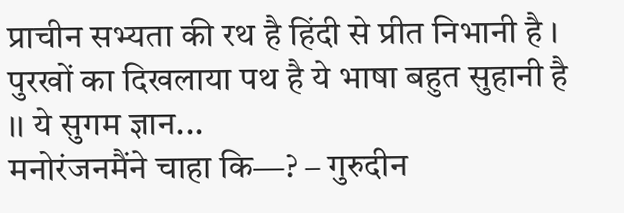प्राचीन सभ्यता की रथ है हिंदी से प्रीत निभानी है । पुरखों का दिखलाया पथ है ये भाषा बहुत सुहानी है ।। ये सुगम ज्ञान...
मनोरंजनमैंने चाहा कि—? – गुरुदीन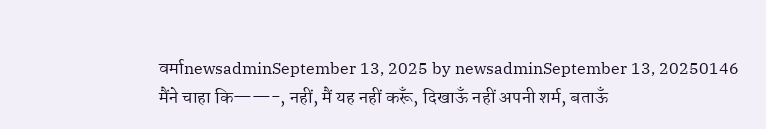वर्माnewsadminSeptember 13, 2025 by newsadminSeptember 13, 20250146 मैंने चाहा कि——-, नहीं, मैं यह नहीं करूँ, दिखाऊँ नहीं अपनी शर्म, बताऊँ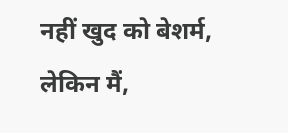नहीं खुद को बेशर्म, लेकिन मैं,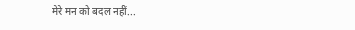मेरे मन को बदल नहीं...